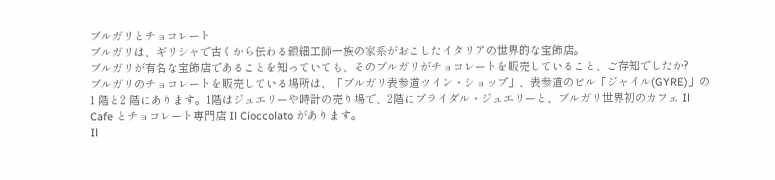ブルガリとチョコレート
ブルガリは、ギリシャで古くから伝わる銀細工師一族の家系がおこしたイタリアの世界的な宝飾店。
ブルガリが有名な宝飾店であることを知っていても、そのブルガリがチョコレートを販売していること、ご存知でしたか?
ブルガリのチョコレートを販売している場所は、「ブルガリ表参道ツイン・ショップ」、表参道のビル「ジャイル(GYRE)」の1 階と2 階にあります。1階はジュエリーや時計の売り場で、2階にブライダル・ジュエリーと、ブルガリ世界初のカフェ Il Cafe とチョコレート専門店 Il Cioccolato があります。
Il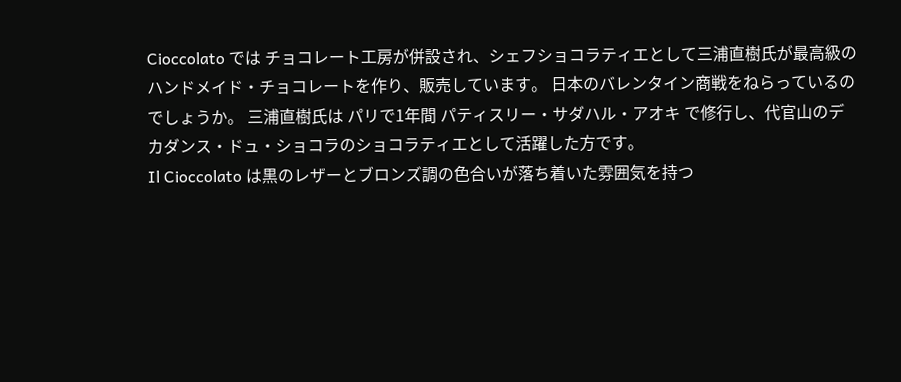Cioccolato では チョコレート工房が併設され、シェフショコラティエとして三浦直樹氏が最高級のハンドメイド・チョコレートを作り、販売しています。 日本のバレンタイン商戦をねらっているのでしょうか。 三浦直樹氏は パリで1年間 パティスリー・サダハル・アオキ で修行し、代官山のデカダンス・ドュ・ショコラのショコラティエとして活躍した方です。
Il Cioccolato は黒のレザーとブロンズ調の色合いが落ち着いた雰囲気を持つ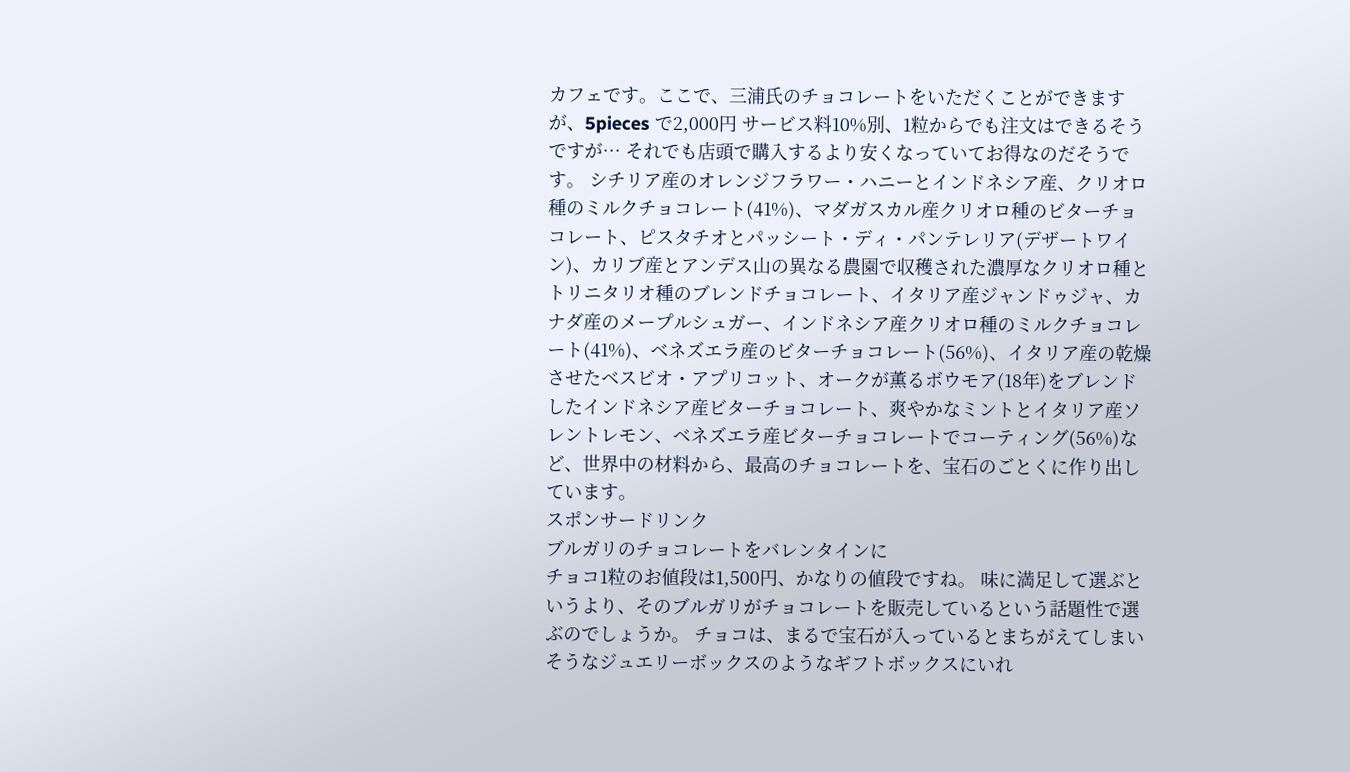カフェです。ここで、三浦氏のチョコレートをいただくことができますが、5pieces で2,000円 サービス料10%別、1粒からでも注文はできるそうですが… それでも店頭で購入するより安くなっていてお得なのだそうです。 シチリア産のオレンジフラワー・ハニーとインドネシア産、クリオロ種のミルクチョコレート(41%)、マダガスカル産クリオロ種のビターチョコレート、ピスタチオとパッシート・ディ・パンテレリア(デザートワイン)、カリブ産とアンデス山の異なる農園で収穫された濃厚なクリオロ種とトリニタリオ種のブレンドチョコレート、イタリア産ジャンドゥジャ、カナダ産のメープルシュガー、インドネシア産クリオロ種のミルクチョコレート(41%)、ベネズエラ産のビターチョコレート(56%)、イタリア産の乾燥させたベスビオ・アプリコット、オークが薫るボウモア(18年)をブレンドしたインドネシア産ビターチョコレート、爽やかなミントとイタリア産ソレントレモン、ベネズエラ産ビターチョコレートでコーティング(56%)など、世界中の材料から、最高のチョコレートを、宝石のごとくに作り出しています。
スポンサードリンク
ブルガリのチョコレートをバレンタインに
チョコ1粒のお値段は1,500円、かなりの値段ですね。 味に満足して選ぶというより、そのブルガリがチョコレートを販売しているという話題性で選ぶのでしょうか。 チョコは、まるで宝石が入っているとまちがえてしまいそうなジュエリーボックスのようなギフトボックスにいれ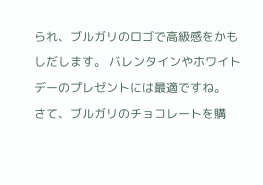られ、ブルガリのロゴで高級感をかもしだします。 バレンタインやホワイトデーのプレゼントには最適ですね。
さて、ブルガリのチョコレートを購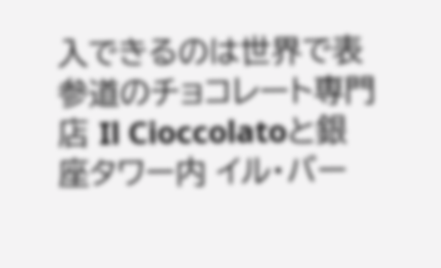入できるのは世界で表参道のチョコレート専門店 Il Cioccolatoと銀座タワー内 イル・バー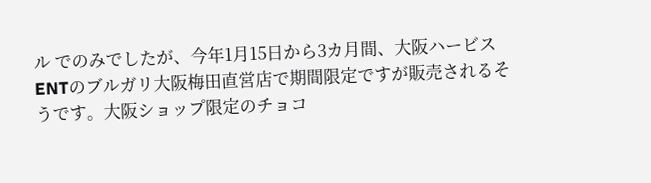ル でのみでしたが、今年1月15日から3カ月間、大阪ハービスENTのブルガリ大阪梅田直営店で期間限定ですが販売されるそうです。大阪ショップ限定のチョコ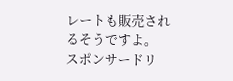レートも販売されるそうですよ。
スポンサードリ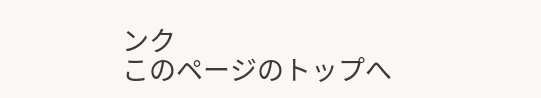ンク
このページのトップへ